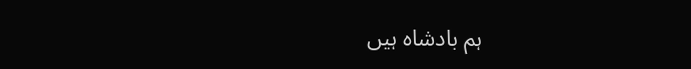ہم بادشاہ ہیں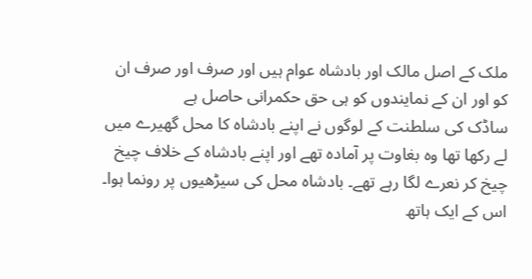ملک کے اصل مالک اور بادشاہ عوام ہیں اور صرف اور صرف ان کو اور ان کے نمایندوں کو ہی حق حکمرانی حاصل ہے
ساڈک کی سلطنت کے لوگوں نے اپنے بادشاہ کا محل گھیرے میں لے رکھا تھا وہ بغاوت پر آمادہ تھے اور اپنے بادشاہ کے خلاف چیخ چیخ کر نعرے لگا رہے تھے۔ بادشاہ محل کی سیڑھیوں پر رونما ہوا۔ اس کے ایک ہاتھ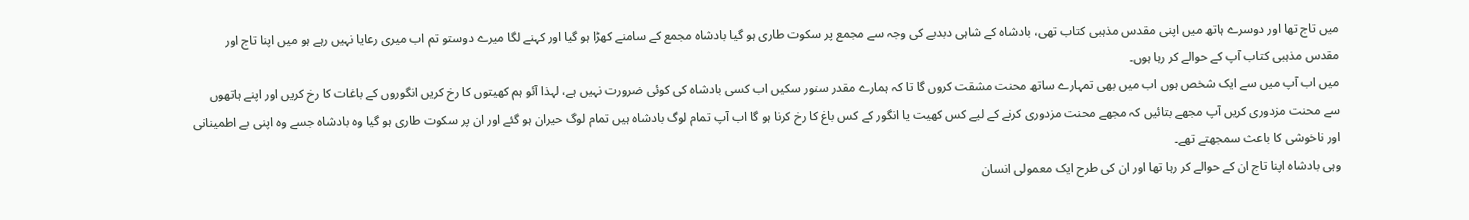میں تاج تھا اور دوسرے ہاتھ میں اپنی مقدس مذہبی کتاب تھی، بادشاہ کے شاہی دبدبے کی وجہ سے مجمع پر سکوت طاری ہو گیا بادشاہ مجمع کے سامنے کھڑا ہو گیا اور کہنے لگا میرے دوستو تم اب میری رعایا نہیں رہے ہو میں اپنا تاج اور مقدس مذہبی کتاب آپ کے حوالے کر رہا ہوں۔
میں اب آپ میں سے ایک شخص ہوں اب میں بھی تمہارے ساتھ محنت مشقت کروں گا تا کہ ہمارے مقدر سنور سکیں اب کسی بادشاہ کی کوئی ضرورت نہیں ہے، لہذا آئو ہم کھیتوں کا رخ کریں انگوروں کے باغات کا رخ کریں اور اپنے ہاتھوں سے محنت مزدوری کریں آپ مجھے بتائیں کہ مجھے محنت مزدوری کرنے کے لیے کس کھیت یا انگور کے کس باغ کا رخ کرنا ہو گا اب آپ تمام لوگ بادشاہ ہیں تمام لوگ حیران ہو گئے اور ان پر سکوت طاری ہو گیا وہ بادشاہ جسے وہ اپنی بے اطمینانی اور ناخوشی کا باعث سمجھتے تھے۔
وہی بادشاہ اپنا تاج ان کے حوالے کر رہا تھا اور ان کی طرح ایک معمولی انسان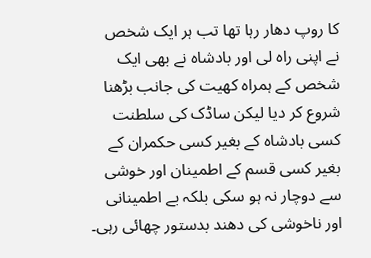کا روپ دھار رہا تھا تب ہر ایک شخص نے اپنی راہ لی اور بادشاہ نے بھی ایک شخص کے ہمراہ کھیت کی جانب بڑھنا شروع کر دیا لیکن ساڈک کی سلطنت کسی بادشاہ کے بغیر کسی حکمران کے بغیر کسی قسم کے اطمینان اور خوشی سے دوچار نہ ہو سکی بلکہ بے اطمینانی اور ناخوشی کی دھند بدستور چھائی رہی۔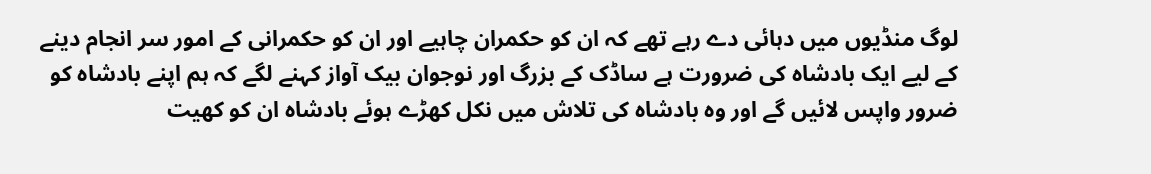لوگ منڈیوں میں دہائی دے رہے تھے کہ ان کو حکمران چاہیے اور ان کو حکمرانی کے امور سر انجام دینے کے لیے ایک بادشاہ کی ضرورت ہے ساڈک کے بزرگ اور نوجوان بیک آواز کہنے لگے کہ ہم اپنے بادشاہ کو ضرور واپس لائیں گے اور وہ بادشاہ کی تلاش میں نکل کھڑے ہوئے بادشاہ ان کو کھیت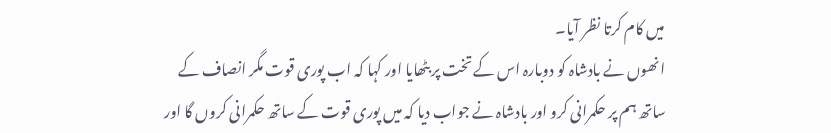میں کام کرتا نظر آیا۔
انھوں نے بادشاہ کو دوبارہ اس کے تخت پر بٹھایا اور کہا کہ اب پوری قوت مگر انصاف کے ساتھ ہم پر حکمرانی کرو اور بادشاہ نے جواب دیا کہ میں پوری قوت کے ساتھ حکمرانی کروں گا اور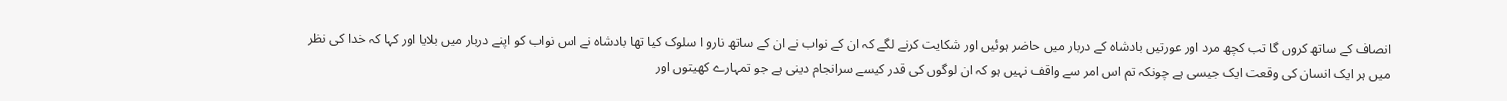انصاف کے ساتھ کروں گا تب کچھ مرد اور عورتیں بادشاہ کے دربار میں حاضر ہوئیں اور شکایت کرنے لگے کہ ان کے نواب نے ان کے ساتھ نارو ا سلوک کیا تھا بادشاہ نے اس نواب کو اپنے دربار میں بلایا اور کہا کہ خدا کی نظر میں ہر ایک انسان کی وقعت ایک جیسی ہے چونکہ تم اس امر سے واقف نہیں ہو کہ ان لوگوں کی قدر کیسے سرانجام دینی ہے جو تمہارے کھیتوں اور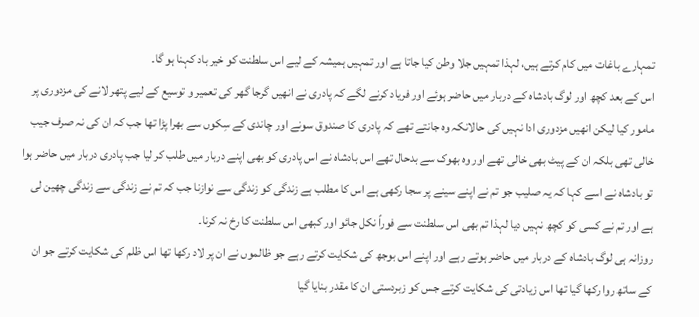تمہارے باغات میں کام کرتے ہیں، لہذا تمہیں جلا وطن کیا جاتا ہے اور تمہیں ہمیشہ کے لیے اس سلطنت کو خیر باد کہنا ہو گا۔
اس کے بعد کچھ اور لوگ بادشاہ کے دربار میں حاضر ہوئے اور فریاد کرنے لگے کہ پادری نے انھیں گرجا گھر کی تعمیر و توسیع کے لیے پتھر لانے کی مزدوری پر مامور کیا لیکن انھیں مزدوری ادا نہیں کی حالانکہ وہ جانتے تھے کہ پادری کا صندوق سونے اور چاندی کے سِکوں سے بھرا پڑا تھا جب کہ ان کی نہ صرف جیب خالی تھی بلکہ ان کے پیٹ بھی خالی تھے اور وہ بھوک سے بدحال تھے اس بادشاہ نے اس پادری کو بھی اپنے دربار میں طلب کر لیا جب پادری دربار میں حاضر ہوا تو بادشاہ نے اسے کہا کہ یہ صلیب جو تم نے اپنے سینے پر سجا رکھی ہے اس کا مطلب ہے زندگی کو زندگی سے نوازنا جب کہ تم نے زندگی سے زندگی چھین لی ہے اور تم نے کسی کو کچھ نہیں دیا لہذا تم بھی اس سلطنت سے فوراً نکل جائو اور کبھی اس سلطنت کا رخ نہ کرنا۔
روزانہ ہی لوگ بادشاہ کے دربار میں حاضر ہوتے رہے اور اپنے اس بوجھ کی شکایت کرتے رہے جو ظالموں نے ان پر لاد رکھا تھا اس ظلم کی شکایت کرتے جو ان کے ساتھ روا رکھا گیا تھا اس زیادتی کی شکایت کرتے جس کو زبردستی ان کا مقدر بنایا گیا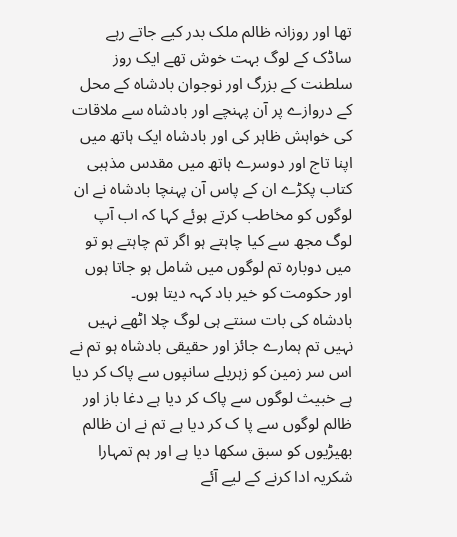تھا اور روزانہ ظالم ملک بدر کیے جاتے رہے ساڈک کے لوگ بہت خوش تھے ایک روز سلطنت کے بزرگ اور نوجوان بادشاہ کے محل کے دروازے پر آن پہنچے اور بادشاہ سے ملاقات کی خواہش ظاہر کی اور بادشاہ ایک ہاتھ میں اپنا تاج اور دوسرے ہاتھ میں مقدس مذہبی کتاب پکڑے ان کے پاس آن پہنچا بادشاہ نے ان لوگوں کو مخاطب کرتے ہوئے کہا کہ اب آپ لوگ مجھ سے کیا چاہتے ہو اگر تم چاہتے ہو تو میں دوبارہ تم لوگوں میں شامل ہو جاتا ہوں اور حکومت کو خیر باد کہہ دیتا ہوں۔
بادشاہ کی بات سنتے ہی لوگ چلا اٹھے نہیں نہیں تم ہمارے جائز اور حقیقی بادشاہ ہو تم نے اس سر زمین کو زہریلے سانپوں سے پاک کر دیا ہے خبیث لوگوں سے پاک کر دیا ہے دغا باز اور ظالم لوگوں سے پا ک کر دیا ہے تم نے ان ظالم بھیڑیوں کو سبق سکھا دیا ہے اور ہم تمہارا شکریہ ادا کرنے کے لیے آئے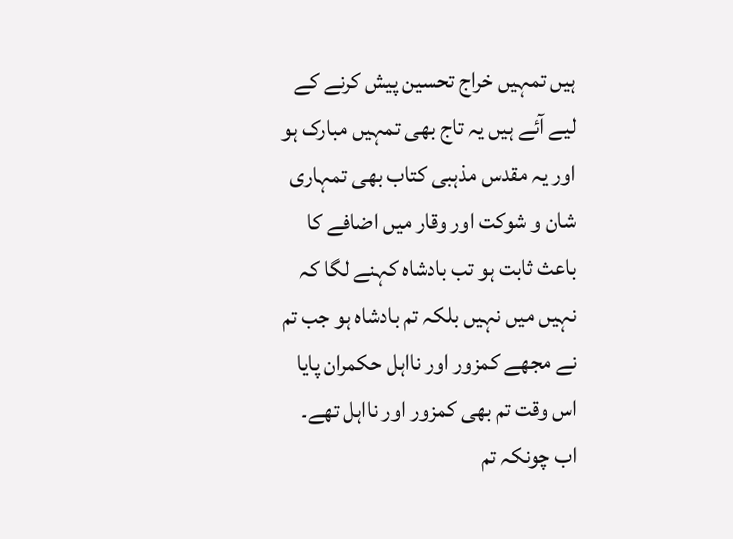ہیں تمہیں خراج تحسین پیش کرنے کے لیے آئے ہیں یہ تاج بھی تمہیں مبارک ہو اور یہ مقدس مذہبی کتاب بھی تمہاری شان و شوکت اور وقار میں اضافے کا باعث ثابت ہو تب بادشاہ کہنے لگا کہ نہیں میں نہیں بلکہ تم بادشاہ ہو جب تم نے مجھے کمزور اور نااہل حکمران پایا اس وقت تم بھی کمزور اور نااہل تھے۔
اب چونکہ تم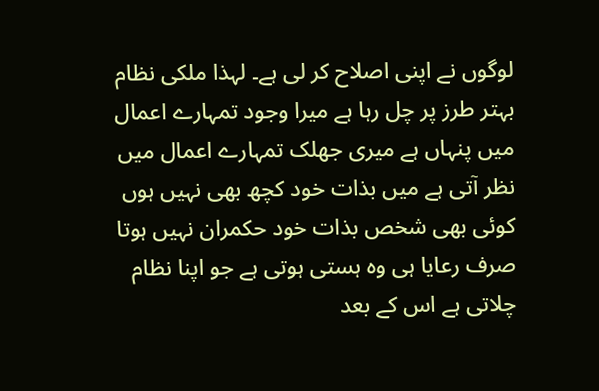لوگوں نے اپنی اصلاح کر لی ہے۔ لہذا ملکی نظام بہتر طرز پر چل رہا ہے میرا وجود تمہارے اعمال میں پنہاں ہے میری جھلک تمہارے اعمال میں نظر آتی ہے میں بذات خود کچھ بھی نہیں ہوں کوئی بھی شخص بذات خود حکمران نہیں ہوتا صرف رعایا ہی وہ ہستی ہوتی ہے جو اپنا نظام چلاتی ہے اس کے بعد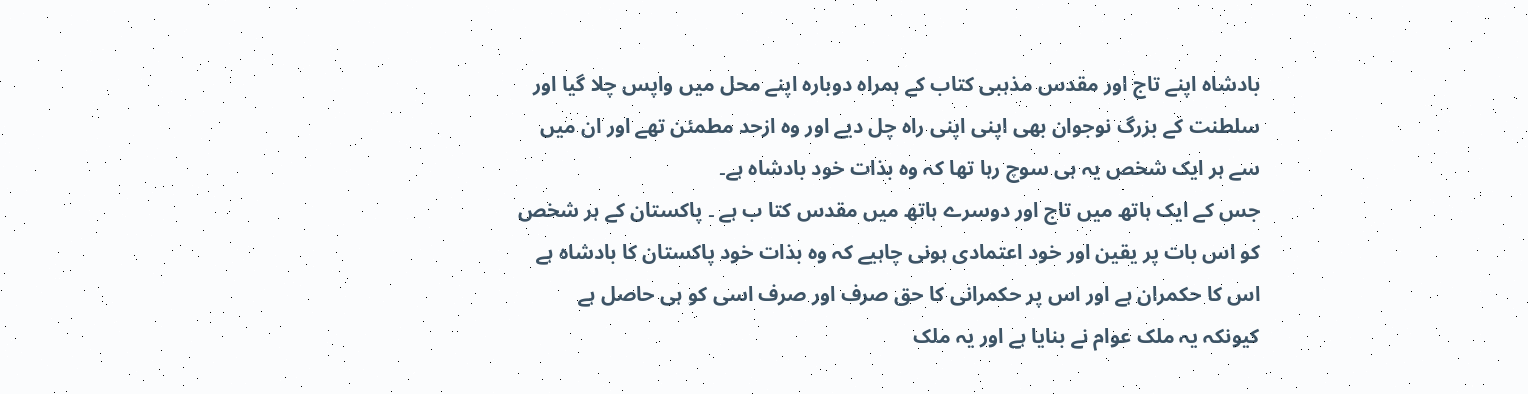بادشاہ اپنے تاج اور مقدس مذہبی کتاب کے ہمراہ دوبارہ اپنے محل میں واپس چلا گیا اور سلطنت کے بزرگ نوجوان بھی اپنی اپنی راہ چل دیے اور وہ ازحد مطمئن تھے اور ان میں سے ہر ایک شخص یہ ہی سوچ رہا تھا کہ وہ بذات خود بادشاہ ہے۔
جس کے ایک ہاتھ میں تاج اور دوسرے ہاتھ میں مقدس کتا ب ہے ۔ پاکستان کے ہر شخص کو اس بات پر یقین اور خود اعتمادی ہونی چاہیے کہ وہ بذات خود پاکستان کا بادشاہ ہے اس کا حکمران ہے اور اس پر حکمرانی کا حق صرف اور صرف اسی کو ہی حاصل ہے کیونکہ یہ ملک عوام نے بنایا ہے اور یہ ملک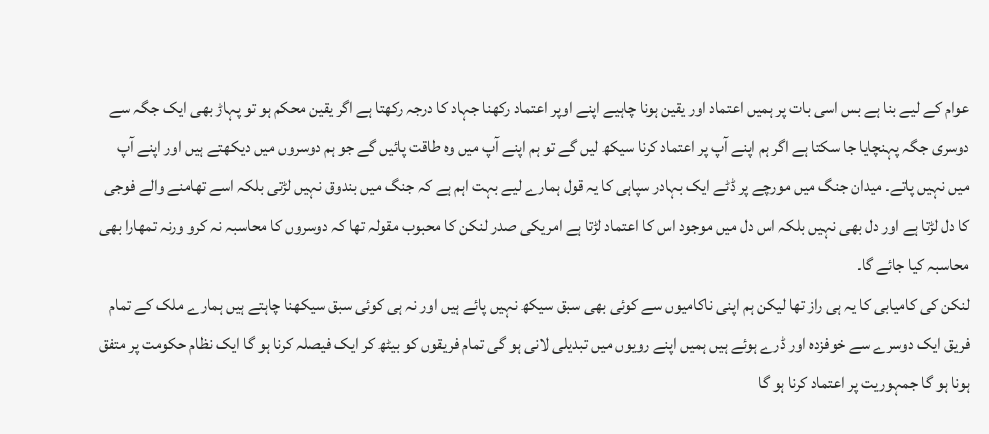عوام کے لیے بنا ہے بس اسی بات پر ہمیں اعتماد اور یقین ہونا چاہیے اپنے اوپر اعتماد رکھنا جہاد کا درجہ رکھتا ہے اگر یقین محکم ہو تو پہاڑ بھی ایک جگہ سے دوسری جگہ پہنچایا جا سکتا ہے اگر ہم اپنے آپ پر اعتماد کرنا سیکھ لیں گے تو ہم اپنے آپ میں وہ طاقت پائیں گے جو ہم دوسروں میں دیکھتے ہیں اور اپنے آپ میں نہیں پاتے۔ میدان جنگ میں مورچے پر ڈٹے ایک بہادر سپاہی کا یہ قول ہمارے لیے بہت اہم ہے کہ جنگ میں بندوق نہیں لڑتی بلکہ اسے تھامنے والے فوجی کا دل لڑتا ہے اور دل بھی نہیں بلکہ اس دل میں موجود اس کا اعتماد لڑتا ہے امریکی صدر لنکن کا محبوب مقولہ تھا کہ دوسروں کا محاسبہ نہ کرو ورنہ تمھارا بھی محاسبہ کیا جائے گا۔
لنکن کی کامیابی کا یہ ہی راز تھا لیکن ہم اپنی ناکامیوں سے کوئی بھی سبق سیکھ نہیں پائے ہیں اور نہ ہی کوئی سبق سیکھنا چاہتے ہیں ہمارے ملک کے تمام فریق ایک دوسرے سے خوفزدہ اور ڈرے ہوئے ہیں ہمیں اپنے رویوں میں تبدیلی لانی ہو گی تمام فریقوں کو بیٹھ کر ایک فیصلہ کرنا ہو گا ایک نظام حکومت پر متفق ہونا ہو گا جمہوریت پر اعتماد کرنا ہو گا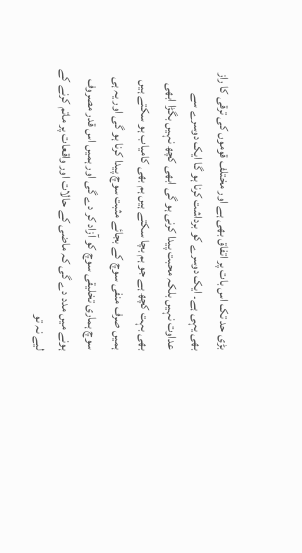بڑی حد تک اس بات پر اتفاق بھی ہے اور مختلف قوموں کی ترقی کا راز بھی یہی ہے۔ ایک دوسرے کو برداشت کرنا ہو گا ایک دوسرے سے عداوت نہیں بلکہ محبت پیدا کرنی ہو گی ابھی کچھ نہیں بگڑا ابھی بھی بہت کچھ ہے جو ہم بچا سکتے ہیں ہم بھی کامیاب ہو سکتے ہیں ہمیں صرف منفی سوچ کے بجائے مثبت سوچ پیدا کرنا ہو گی اور یہ ہی سوچ ہماری تخلیقی سوچ کو آزاد کر دے گی اور ہمیں اس قدر مصروف ہونے میں مدد دے گی کہ ماضی کے حالات اور واقعات پر ماتم کرنے کے لیے نہ تو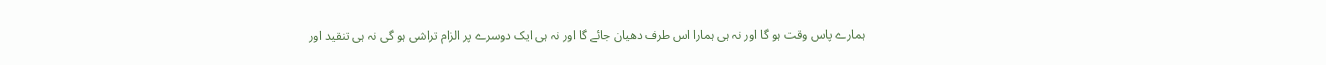ہمارے پاس وقت ہو گا اور نہ ہی ہمارا اس طرف دھیان جائے گا اور نہ ہی ایک دوسرے پر الزام تراشی ہو گی نہ ہی تنقید اور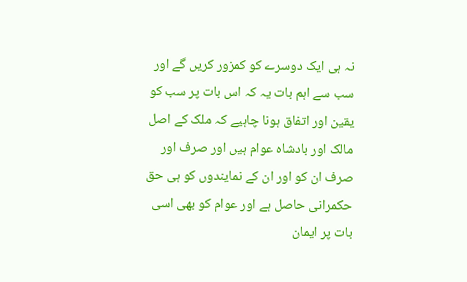نہ ہی ایک دوسرے کو کمزور کریں گے اور سب سے اہم بات یہ کہ اس بات پر سب کو یقین اور اتفاق ہونا چاہیے کہ ملک کے اصل مالک اور بادشاہ عوام ہیں اور صرف اور صرف ان کو اور ان کے نمایندوں کو ہی حق حکمرانی حاصل ہے اور عوام کو بھی اسی بات پر ایمان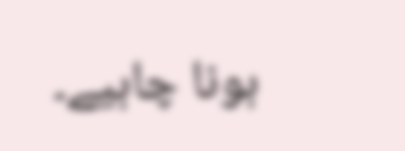ہونا چاہیے۔